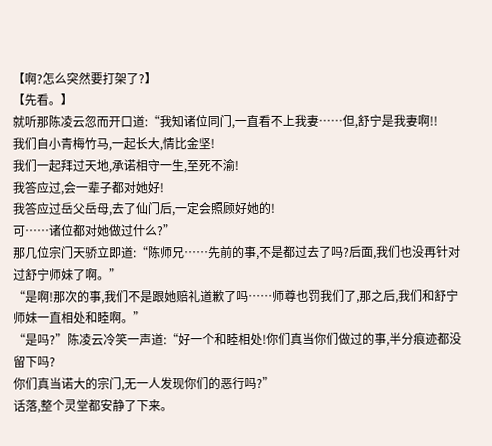【啊?怎么突然要打架了?】
【先看。】
就听那陈凌云忽而开口道:“我知诸位同门,一直看不上我妻……但,舒宁是我妻啊!!
我们自小青梅竹马,一起长大,情比金坚!
我们一起拜过天地,承诺相守一生,至死不渝!
我答应过,会一辈子都对她好!
我答应过岳父岳母,去了仙门后,一定会照顾好她的!
可……诸位都对她做过什么?”
那几位宗门天骄立即道:“陈师兄……先前的事,不是都过去了吗?后面,我们也没再针对过舒宁师妹了啊。”
“是啊!那次的事,我们不是跟她赔礼道歉了吗……师尊也罚我们了,那之后,我们和舒宁师妹一直相处和睦啊。”
“是吗?”陈凌云冷笑一声道:“好一个和睦相处!你们真当你们做过的事,半分痕迹都没留下吗?
你们真当诺大的宗门,无一人发现你们的恶行吗?”
话落,整个灵堂都安静了下来。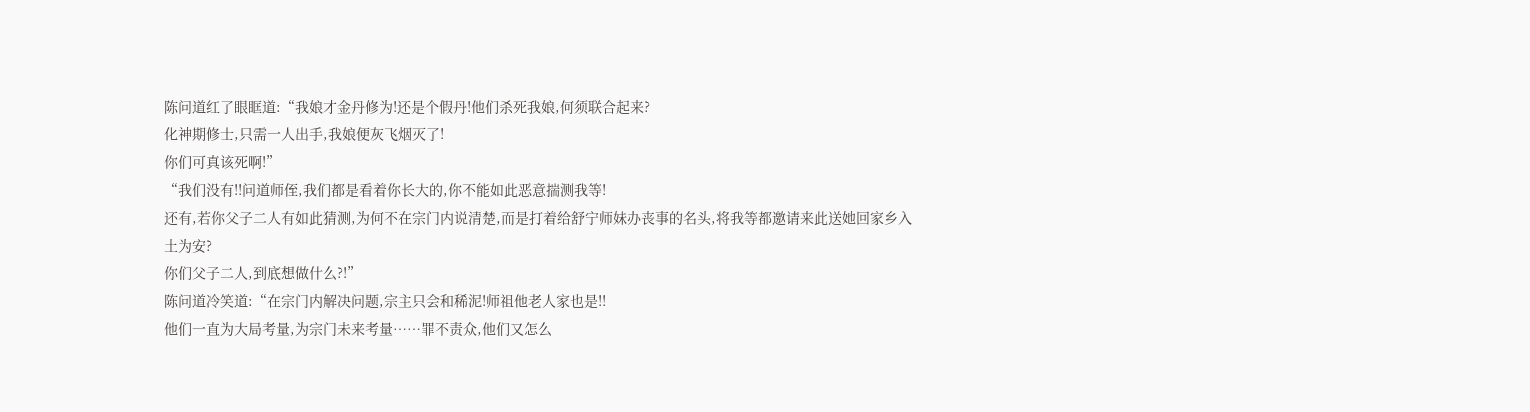陈问道红了眼眶道:“我娘才金丹修为!还是个假丹!他们杀死我娘,何须联合起来?
化神期修士,只需一人出手,我娘便灰飞烟灭了!
你们可真该死啊!”
“我们没有!!问道师侄,我们都是看着你长大的,你不能如此恶意揣测我等!
还有,若你父子二人有如此猜测,为何不在宗门内说清楚,而是打着给舒宁师妹办丧事的名头,将我等都邀请来此送她回家乡入土为安?
你们父子二人,到底想做什么?!”
陈问道冷笑道:“在宗门内解决问题,宗主只会和稀泥!师祖他老人家也是!!
他们一直为大局考量,为宗门未来考量……罪不责众,他们又怎么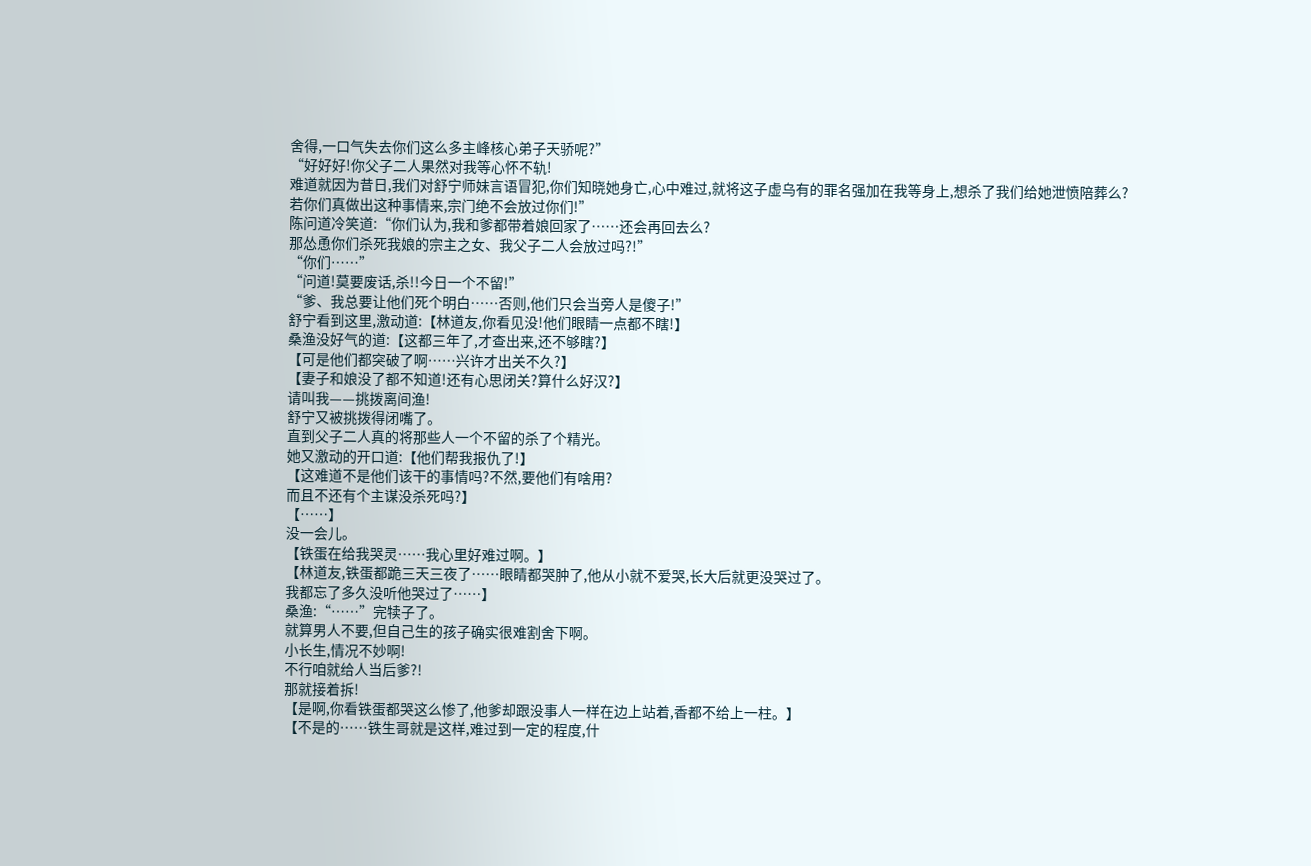舍得,一口气失去你们这么多主峰核心弟子天骄呢?”
“好好好!你父子二人果然对我等心怀不轨!
难道就因为昔日,我们对舒宁师妹言语冒犯,你们知晓她身亡,心中难过,就将这子虚乌有的罪名强加在我等身上,想杀了我们给她泄愤陪葬么?
若你们真做出这种事情来,宗门绝不会放过你们!”
陈问道冷笑道:“你们认为,我和爹都带着娘回家了……还会再回去么?
那怂恿你们杀死我娘的宗主之女、我父子二人会放过吗?!”
“你们……”
“问道!莫要废话,杀!!今日一个不留!”
“爹、我总要让他们死个明白……否则,他们只会当旁人是傻子!”
舒宁看到这里,激动道:【林道友,你看见没!他们眼睛一点都不瞎!】
桑渔没好气的道:【这都三年了,才查出来,还不够瞎?】
【可是他们都突破了啊……兴许才出关不久?】
【妻子和娘没了都不知道!还有心思闭关?算什么好汉?】
请叫我——挑拨离间渔!
舒宁又被挑拨得闭嘴了。
直到父子二人真的将那些人一个不留的杀了个精光。
她又激动的开口道:【他们帮我报仇了!】
【这难道不是他们该干的事情吗?不然,要他们有啥用?
而且不还有个主谋没杀死吗?】
【……】
没一会儿。
【铁蛋在给我哭灵……我心里好难过啊。】
【林道友,铁蛋都跪三天三夜了……眼睛都哭肿了,他从小就不爱哭,长大后就更没哭过了。
我都忘了多久没听他哭过了……】
桑渔:“……”完犊子了。
就算男人不要,但自己生的孩子确实很难割舍下啊。
小长生,情况不妙啊!
不行咱就给人当后爹?!
那就接着拆!
【是啊,你看铁蛋都哭这么惨了,他爹却跟没事人一样在边上站着,香都不给上一柱。】
【不是的……铁生哥就是这样,难过到一定的程度,什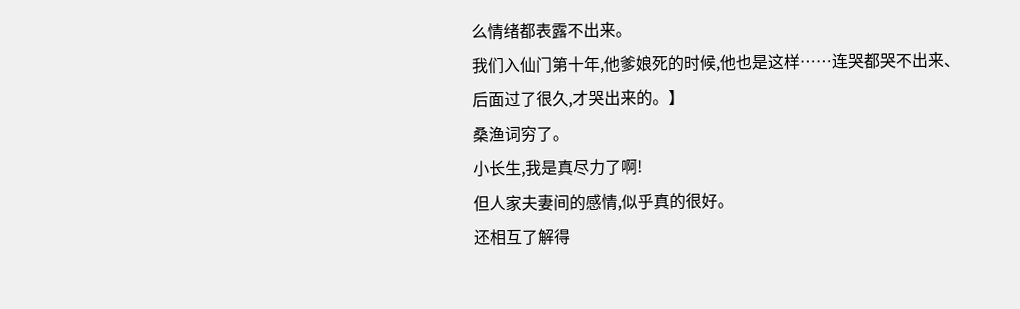么情绪都表露不出来。
我们入仙门第十年,他爹娘死的时候,他也是这样……连哭都哭不出来、后面过了很久,才哭出来的。】
桑渔词穷了。
小长生,我是真尽力了啊!
但人家夫妻间的感情,似乎真的很好。
还相互了解得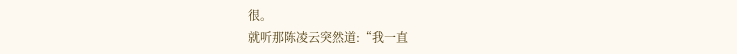很。
就听那陈凌云突然道:“我一直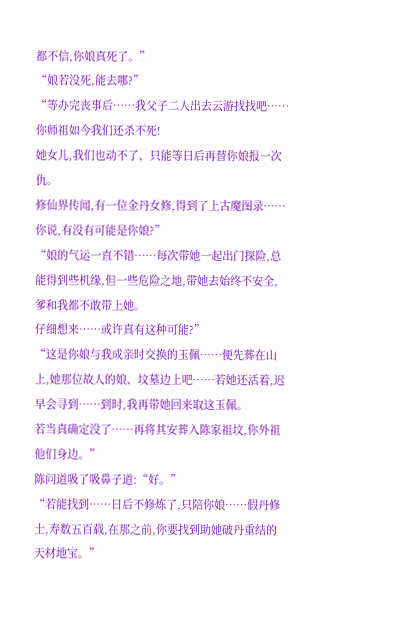都不信,你娘真死了。”
“娘若没死,能去哪?”
“等办完丧事后……我父子二人出去云游找找吧……你师祖如今我们还杀不死!
她女儿,我们也动不了、只能等日后再替你娘报一次仇。
修仙界传闻,有一位金丹女修,得到了上古魔图录……你说,有没有可能是你娘?”
“娘的气运一直不错……每次带她一起出门探险,总能得到些机缘,但一些危险之地,带她去始终不安全,爹和我都不敢带上她。
仔细想来……或许真有这种可能?”
“这是你娘与我成亲时交换的玉佩……便先葬在山上,她那位故人的娘、坟墓边上吧……若她还活着,迟早会寻到……到时,我再带她回来取这玉佩。
若当真确定没了……再将其安葬入陈家祖坟,你外祖他们身边。”
陈问道吸了吸鼻子道:“好。”
“若能找到……日后不修炼了,只陪你娘……假丹修士,寿数五百载,在那之前,你要找到助她破丹重结的天材地宝。”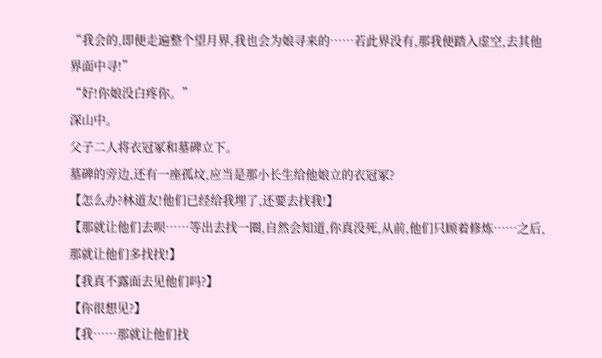“我会的,即便走遍整个望月界,我也会为娘寻来的……若此界没有,那我便踏入虚空,去其他界面中寻!”
“好!你娘没白疼你。”
深山中。
父子二人将衣冠冢和墓碑立下。
墓碑的旁边,还有一座孤坟,应当是那小长生给他娘立的衣冠冢?
【怎么办?林道友!他们已经给我埋了,还要去找我!】
【那就让他们去呗……等出去找一圈,自然会知道,你真没死,从前,他们只顾着修炼……之后,那就让他们多找找!】
【我真不露面去见他们吗?】
【你很想见?】
【我……那就让他们找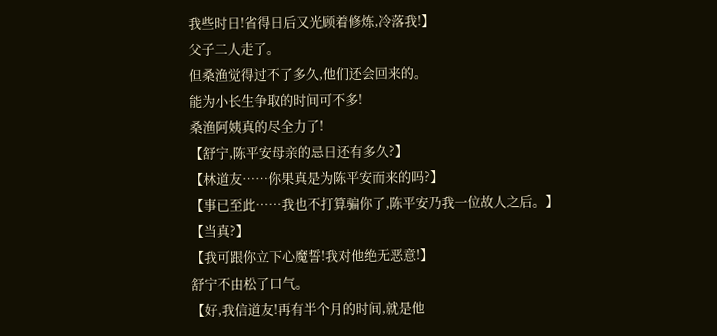我些时日!省得日后又光顾着修炼,冷落我!】
父子二人走了。
但桑渔觉得过不了多久,他们还会回来的。
能为小长生争取的时间可不多!
桑渔阿姨真的尽全力了!
【舒宁,陈平安母亲的忌日还有多久?】
【林道友……你果真是为陈平安而来的吗?】
【事已至此……我也不打算骗你了,陈平安乃我一位故人之后。】
【当真?】
【我可跟你立下心魔誓!我对他绝无恶意!】
舒宁不由松了口气。
【好,我信道友!再有半个月的时间,就是他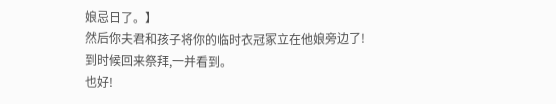娘忌日了。】
然后你夫君和孩子将你的临时衣冠冢立在他娘旁边了!
到时候回来祭拜,一并看到。
也好!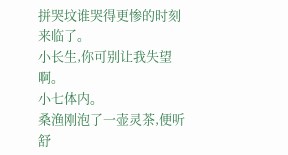拼哭坟谁哭得更惨的时刻来临了。
小长生,你可别让我失望啊。
小七体内。
桑渔刚泡了一壶灵茶,便听舒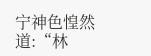宁神色惶然道:“林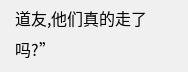道友,他们真的走了吗?”